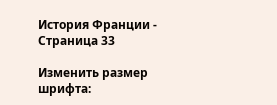История Франции - Страница 33

Изменить размер шрифта: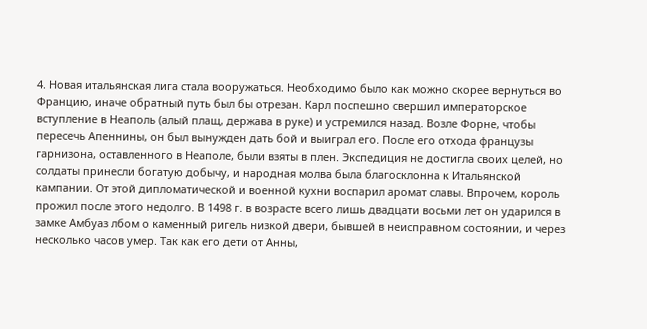4. Новая итальянская лига стала вооружаться. Необходимо было как можно скорее вернуться во Францию, иначе обратный путь был бы отрезан. Карл поспешно свершил императорское вступление в Неаполь (алый плащ, держава в руке) и устремился назад. Возле Форне, чтобы пересечь Апеннины, он был вынужден дать бой и выиграл его. После его отхода французы гарнизона, оставленного в Неаполе, были взяты в плен. Экспедиция не достигла своих целей, но солдаты принесли богатую добычу, и народная молва была благосклонна к Итальянской кампании. От этой дипломатической и военной кухни воспарил аромат славы. Впрочем, король прожил после этого недолго. В 1498 г. в возрасте всего лишь двадцати восьми лет он ударился в замке Амбуаз лбом о каменный ригель низкой двери, бывшей в неисправном состоянии, и через несколько часов умер. Так как его дети от Анны,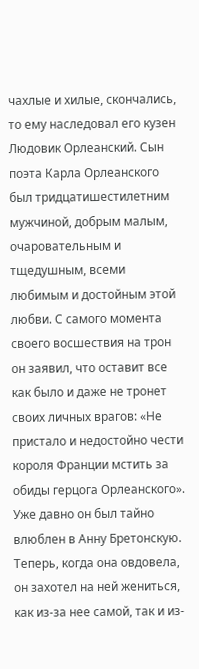чахлые и хилые, скончались, то ему наследовал его кузен Людовик Орлеанский. Сын поэта Карла Орлеанского был тридцатишестилетним мужчиной, добрым малым, очаровательным и тщедушным, всеми любимым и достойным этой любви. С самого момента своего восшествия на трон он заявил, что оставит все как было и даже не тронет своих личных врагов: «Не пристало и недостойно чести короля Франции мстить за обиды герцога Орлеанского». Уже давно он был тайно влюблен в Анну Бретонскую. Теперь, когда она овдовела, он захотел на ней жениться, как из-за нее самой, так и из-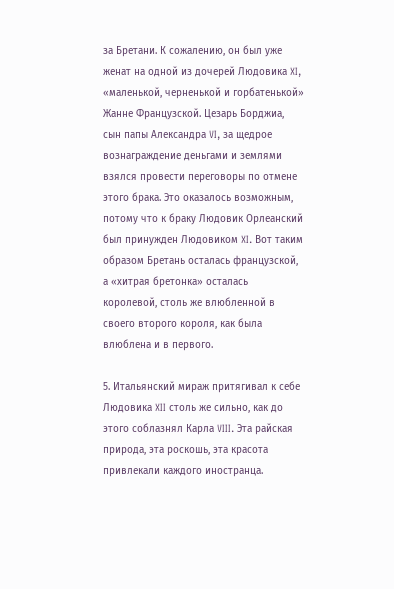за Бретани. К сожалению, он был уже женат на одной из дочерей Людовика XI, «маленькой, черненькой и горбатенькой» Жанне Французской. Цезарь Борджиа, сын папы Александра VI, за щедрое вознаграждение деньгами и землями взялся провести переговоры по отмене этого брака. Это оказалось возможным, потому что к браку Людовик Орлеанский был принужден Людовиком XI. Вот таким образом Бретань осталась французской, а «хитрая бретонка» осталась королевой, столь же влюбленной в своего второго короля, как была влюблена и в первого.

5. Итальянский мираж притягивал к себе Людовика XII столь же сильно, как до этого соблазнял Карла VIII. Эта райская природа, эта роскошь, эта красота привлекали каждого иностранца.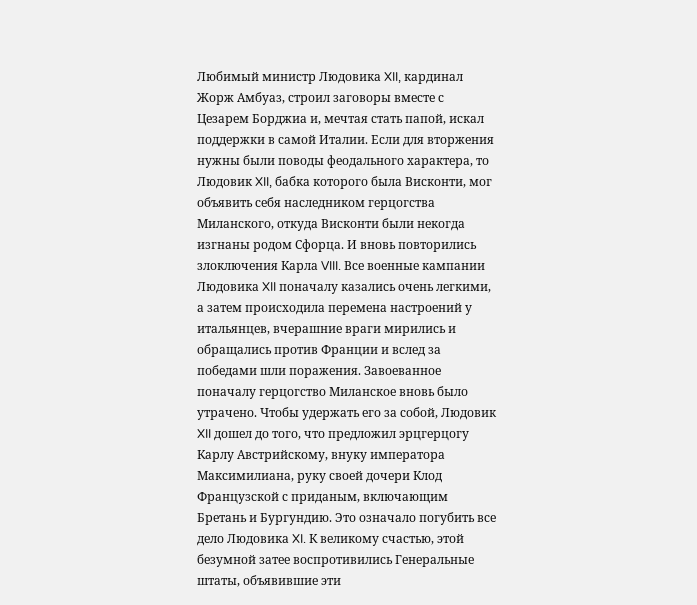Любимый министр Людовика XII, кардинал Жорж Амбуаз, строил заговоры вместе с Цезарем Борджиа и, мечтая стать папой, искал поддержки в самой Италии. Если для вторжения нужны были поводы феодального характера, то Людовик XII, бабка которого была Висконти, мог объявить себя наследником герцогства Миланского, откуда Висконти были некогда изгнаны родом Сфорца. И вновь повторились злоключения Карла VIII. Все военные кампании Людовика XII поначалу казались очень легкими, а затем происходила перемена настроений у итальянцев, вчерашние враги мирились и обращались против Франции и вслед за победами шли поражения. Завоеванное поначалу герцогство Миланское вновь было утрачено. Чтобы удержать его за собой, Людовик XII дошел до того, что предложил эрцгерцогу Карлу Австрийскому, внуку императора Максимилиана, руку своей дочери Клод Французской с приданым, включающим Бретань и Бургундию. Это означало погубить все дело Людовика XI. К великому счастью, этой безумной затее воспротивились Генеральные штаты, объявившие эти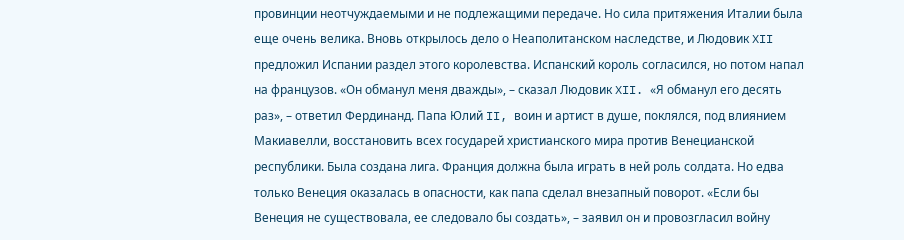провинции неотчуждаемыми и не подлежащими передаче. Но сила притяжения Италии была еще очень велика. Вновь открылось дело о Неаполитанском наследстве, и Людовик XII предложил Испании раздел этого королевства. Испанский король согласился, но потом напал на французов. «Он обманул меня дважды», – сказал Людовик XII. «Я обманул его десять раз», – ответил Фердинанд. Папа Юлий II, воин и артист в душе, поклялся, под влиянием Макиавелли, восстановить всех государей христианского мира против Венецианской республики. Была создана лига. Франция должна была играть в ней роль солдата. Но едва только Венеция оказалась в опасности, как папа сделал внезапный поворот. «Если бы Венеция не существовала, ее следовало бы создать», – заявил он и провозгласил войну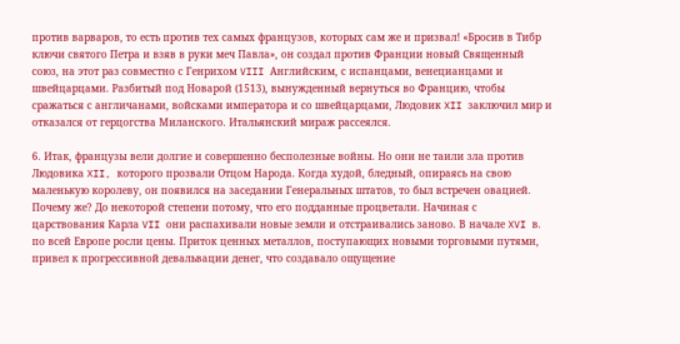против варваров, то есть против тех самых французов, которых сам же и призвал! «Бросив в Тибр ключи святого Петра и взяв в руки меч Павла», он создал против Франции новый Священный союз, на этот раз совместно с Генрихом VIII Английским, с испанцами, венецианцами и швейцарцами. Разбитый под Новарой (1513), вынужденный вернуться во Францию, чтобы сражаться с англичанами, войсками императора и со швейцарцами, Людовик XII заключил мир и отказался от герцогства Миланского. Итальянский мираж рассеялся.

6. Итак, французы вели долгие и совершенно бесполезные войны. Но они не таили зла против Людовика XII, которого прозвали Отцом Народа. Когда худой, бледный, опираясь на свою маленькую королеву, он появился на заседании Генеральных штатов, то был встречен овацией. Почему же? До некоторой степени потому, что его подданные процветали. Начиная с царствования Карла VII они распахивали новые земли и отстраивались заново. В начале XVI в. по всей Европе росли цены. Приток ценных металлов, поступающих новыми торговыми путями, привел к прогрессивной девальвации денег, что создавало ощущение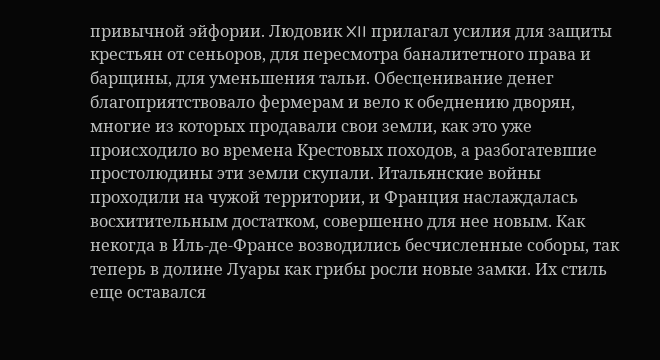привычной эйфории. Людовик XII прилагал усилия для защиты крестьян от сеньоров, для пересмотра баналитетного права и барщины, для уменьшения тальи. Обесценивание денег благоприятствовало фермерам и вело к обеднению дворян, многие из которых продавали свои земли, как это уже происходило во времена Крестовых походов, а разбогатевшие простолюдины эти земли скупали. Итальянские войны проходили на чужой территории, и Франция наслаждалась восхитительным достатком, совершенно для нее новым. Как некогда в Иль-де-Франсе возводились бесчисленные соборы, так теперь в долине Луары как грибы росли новые замки. Их стиль еще оставался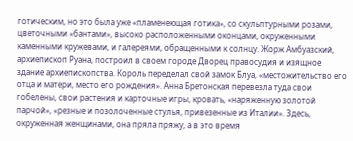готическим, но это была уже «пламенеющая готика», со скульптурными розами, цветочными «бантами», высоко расположенными оконцами, окруженными каменными кружевами, и галереями, обращенными к солнцу. Жорж Амбуазский, архиепископ Руана, построил в своем городе Дворец правосудия и изящное здание архиепископства. Король переделал свой замок Блуа, «местожительство его отца и матери, место его рождения». Анна Бретонская перевезла туда свои гобелены, свои растения и карточные игры, кровать, «наряженную золотой парчой», «резные и позолоченные стулья, привезенные из Италии». Здесь, окруженная женщинами, она пряла пряжу, а в это время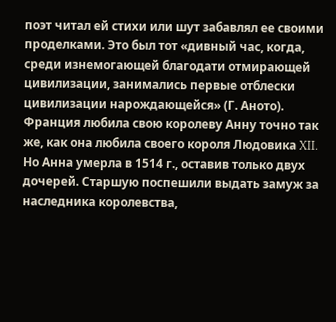поэт читал ей стихи или шут забавлял ее своими проделками. Это был тот «дивный час, когда, среди изнемогающей благодати отмирающей цивилизации, занимались первые отблески цивилизации нарождающейся» (Г. Аното). Франция любила свою королеву Анну точно так же, как она любила своего короля Людовика XII. Но Анна умерла в 1514 г., оставив только двух дочерей. Старшую поспешили выдать замуж за наследника королевства,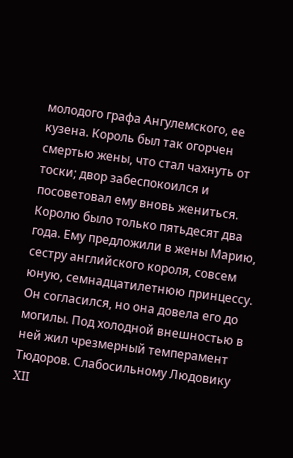молодого графа Ангулемского, ее кузена. Король был так огорчен смертью жены, что стал чахнуть от тоски; двор забеспокоился и посоветовал ему вновь жениться. Королю было только пятьдесят два года. Ему предложили в жены Марию, сестру английского короля, совсем юную, семнадцатилетнюю принцессу. Он согласился, но она довела его до могилы. Под холодной внешностью в ней жил чрезмерный темперамент Тюдоров. Слабосильному Людовику XII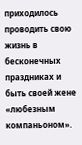приходилось проводить свою жизнь в бесконечных праздниках и быть своей жене «любезным компаньоном».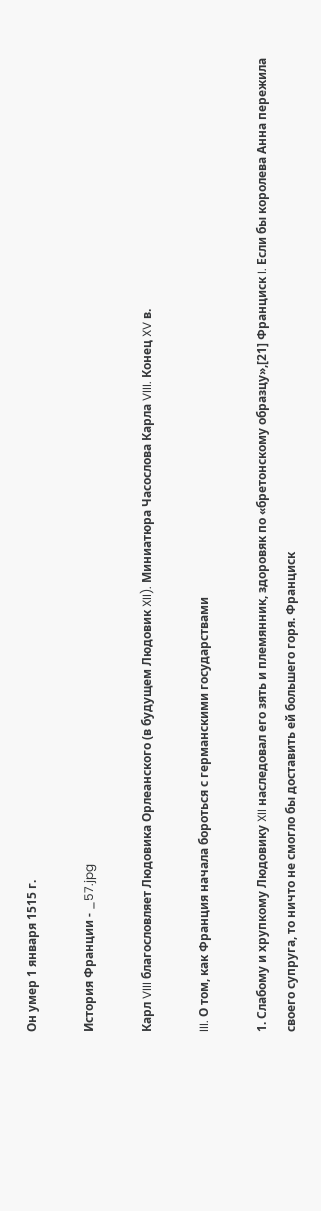Он умер 1 января 1515 г.

История Франции - _57.jpg

Карл VIII благословляет Людовика Орлеанского (в будущем Людовик XII). Миниатюра Часослова Карла VIII. Конец XV в.

III. О том, как Франция начала бороться с германскими государствами

1. Слабому и хрупкому Людовику XII наследовал его зять и племянник, здоровяк по «бретонскому образцу»,[21] Франциск I. Если бы королева Анна пережила своего супруга, то ничто не смогло бы доставить ей большего горя. Франциск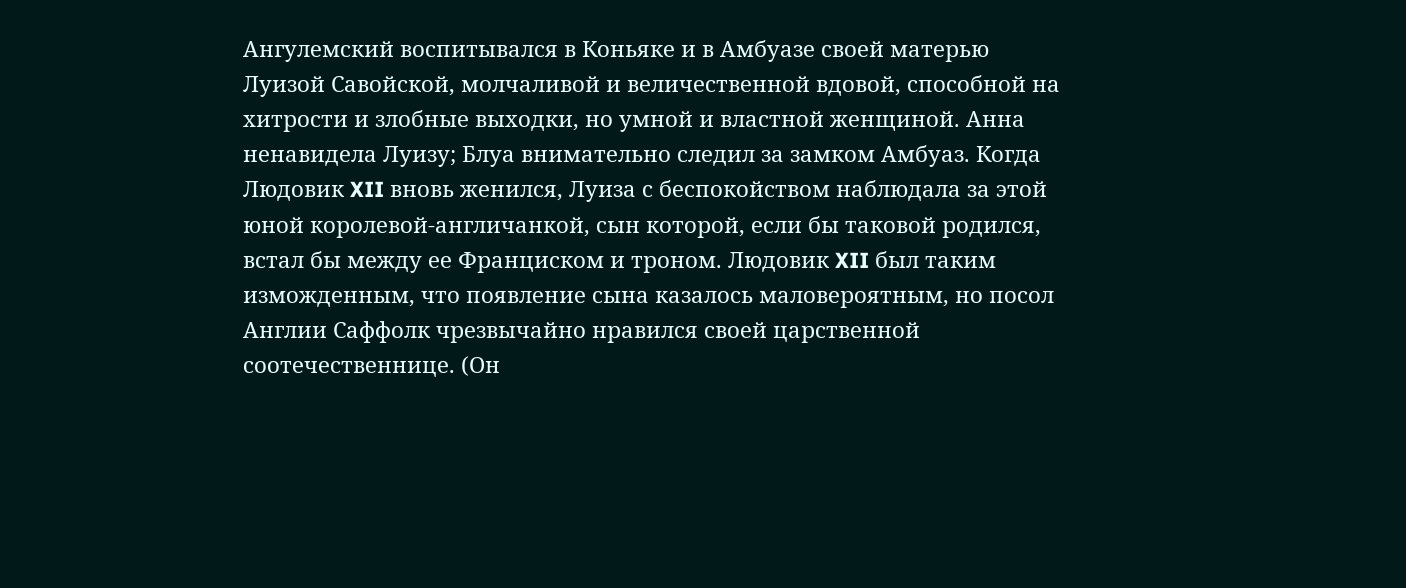Ангулемский воспитывался в Коньяке и в Амбуазе своей матерью Луизой Савойской, молчаливой и величественной вдовой, способной на хитрости и злобные выходки, но умной и властной женщиной. Анна ненавидела Луизу; Блуа внимательно следил за замком Амбуаз. Когда Людовик XII вновь женился, Луиза с беспокойством наблюдала за этой юной королевой-англичанкой, сын которой, если бы таковой родился, встал бы между ее Франциском и троном. Людовик XII был таким изможденным, что появление сына казалось маловероятным, но посол Англии Саффолк чрезвычайно нравился своей царственной соотечественнице. (Он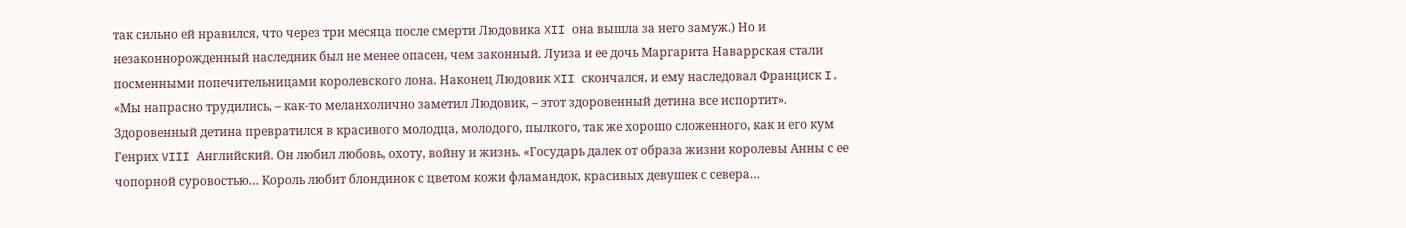так сильно ей нравился, что через три месяца после смерти Людовика XII она вышла за него замуж.) Но и незаконнорожденный наследник был не менее опасен, чем законный. Луиза и ее дочь Маргарита Наваррская стали посменными попечительницами королевского лона. Наконец Людовик XII скончался, и ему наследовал Франциск I. «Мы напрасно трудились, – как-то меланхолично заметил Людовик, – этот здоровенный детина все испортит». Здоровенный детина превратился в красивого молодца, молодого, пылкого, так же хорошо сложенного, как и его кум Генрих VIII Английский. Он любил любовь, охоту, войну и жизнь. «Государь далек от образа жизни королевы Анны с ее чопорной суровостью… Король любит блондинок с цветом кожи фламандок, красивых девушек с севера…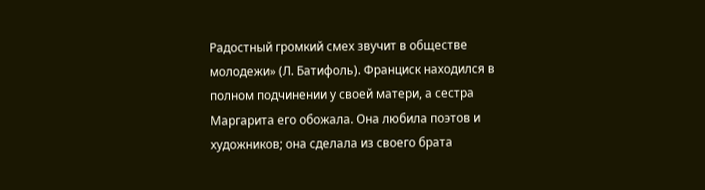Радостный громкий смех звучит в обществе молодежи» (Л. Батифоль). Франциск находился в полном подчинении у своей матери, а сестра Маргарита его обожала. Она любила поэтов и художников; она сделала из своего брата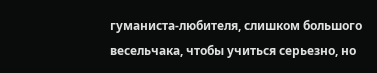гуманиста-любителя, слишком большого весельчака, чтобы учиться серьезно, но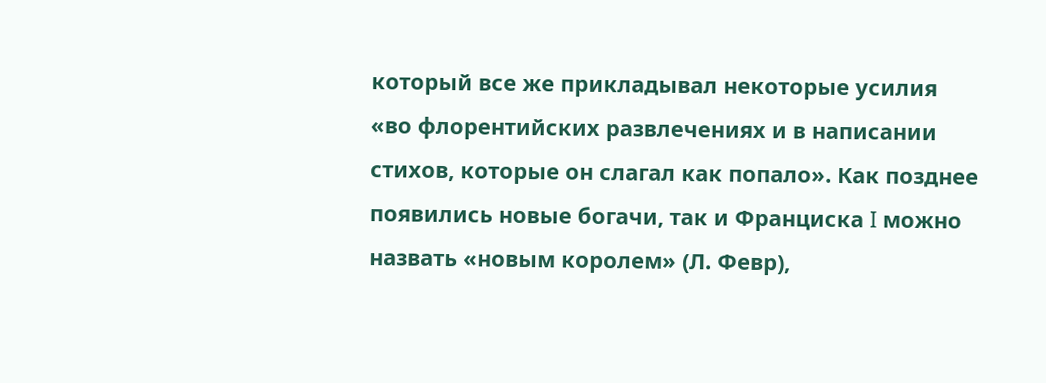который все же прикладывал некоторые усилия «во флорентийских развлечениях и в написании стихов, которые он слагал как попало». Как позднее появились новые богачи, так и Франциска I можно назвать «новым королем» (Л. Февр),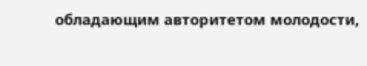обладающим авторитетом молодости,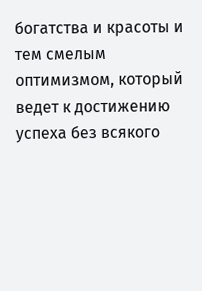богатства и красоты и тем смелым оптимизмом, который ведет к достижению успеха без всякого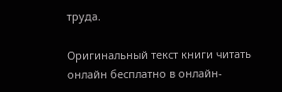труда.

Оригинальный текст книги читать онлайн бесплатно в онлайн-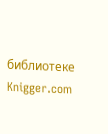библиотеке Knigger.com